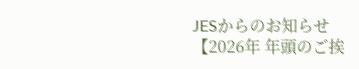JESからのお知らせ
【2026年 年頭のご挨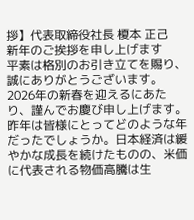拶】代表取締役社長 榎本 正己
新年のご挨拶を申し上げます
平素は格別のお引き立てを賜り、誠にありがとうございます。
2026年の新春を迎えるにあたり、謹んでお慶び申し上げます。
昨年は皆様にとってどのような年だったでしょうか。日本経済は緩やかな成長を続けたものの、米価に代表される物価高騰は生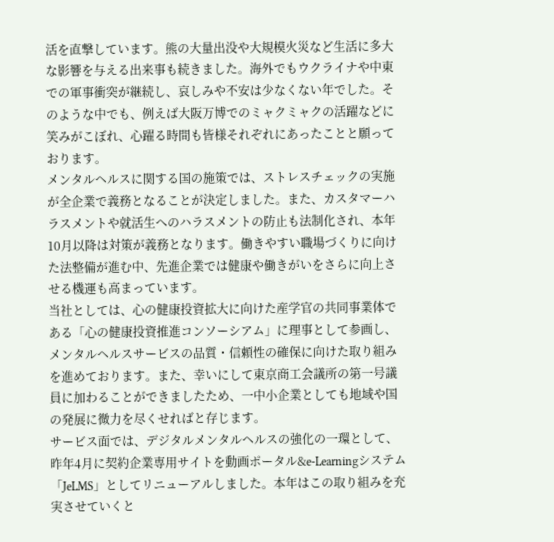活を直撃しています。熊の大量出没や大規模火災など生活に多大な影響を与える出来事も続きました。海外でもウクライナや中東での軍事衝突が継続し、哀しみや不安は少なくない年でした。そのような中でも、例えば大阪万博でのミャクミャクの活躍などに笑みがこぼれ、心躍る時間も皆様それぞれにあったことと願っております。
メンタルヘルスに関する国の施策では、ストレスチェックの実施が全企業で義務となることが決定しました。また、カスタマーハラスメントや就活生へのハラスメントの防止も法制化され、本年10月以降は対策が義務となります。働きやすい職場づくりに向けた法整備が進む中、先進企業では健康や働きがいをさらに向上させる機運も高まっています。
当社としては、心の健康投資拡大に向けた産学官の共同事業体である「心の健康投資推進コンソーシアム」に理事として参画し、メンタルヘルスサービスの品質・信頼性の確保に向けた取り組みを進めております。また、幸いにして東京商工会議所の第一号議員に加わることができましたため、一中小企業としても地域や国の発展に微力を尽くせればと存じます。
サービス面では、デジタルメンタルヘルスの強化の一環として、昨年4月に契約企業専用サイトを動画ポータル&e-Learningシステム「JeLMS」としてリニューアルしました。本年はこの取り組みを充実させていくと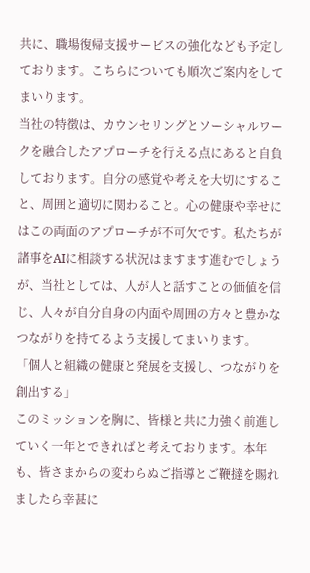共に、職場復帰支援サービスの強化なども予定しております。こちらについても順次ご案内をしてまいります。
当社の特徴は、カウンセリングとソーシャルワークを融合したアプローチを行える点にあると自負しております。自分の感覚や考えを大切にすること、周囲と適切に関わること。心の健康や幸せにはこの両面のアプローチが不可欠です。私たちが諸事をAIに相談する状況はますます進むでしょうが、当社としては、人が人と話すことの価値を信じ、人々が自分自身の内面や周囲の方々と豊かなつながりを持てるよう支援してまいります。
「個人と組織の健康と発展を支援し、つながりを創出する」
このミッションを胸に、皆様と共に力強く前進していく一年とできればと考えております。本年も、皆さまからの変わらぬご指導とご鞭撻を賜れましたら幸甚に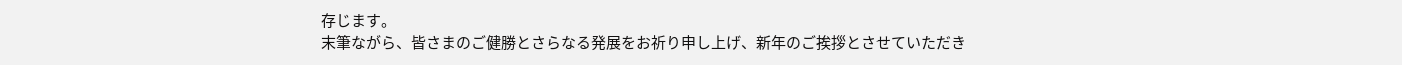存じます。
末筆ながら、皆さまのご健勝とさらなる発展をお祈り申し上げ、新年のご挨拶とさせていただき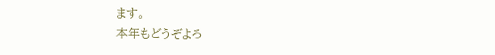ます。
本年もどうぞよろ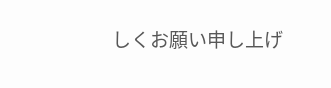しくお願い申し上げ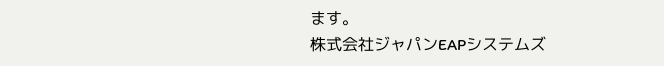ます。
株式会社ジャパンEAPシステムズ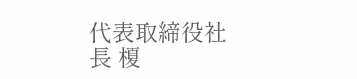代表取締役社長 榎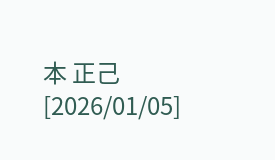本 正己
[2026/01/05]